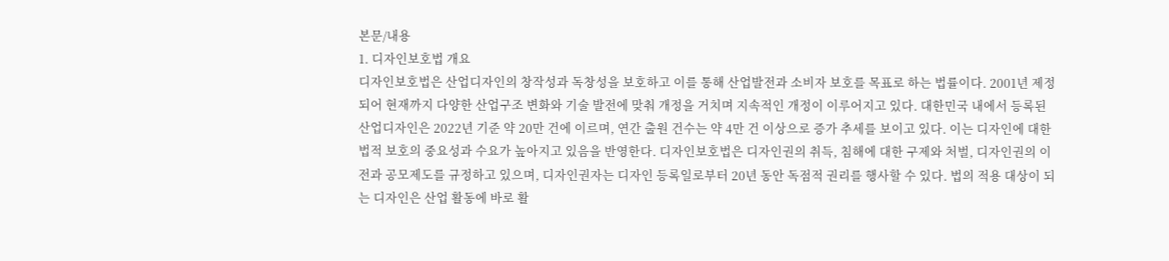본문/내용
1. 디자인보호법 개요
디자인보호법은 산업디자인의 창작성과 독창성을 보호하고 이를 통해 산업발전과 소비자 보호를 목표로 하는 법률이다. 2001년 제정되어 현재까지 다양한 산업구조 변화와 기술 발전에 맞춰 개정을 거치며 지속적인 개정이 이루어지고 있다. 대한민국 내에서 등록된 산업디자인은 2022년 기준 약 20만 건에 이르며, 연간 출원 건수는 약 4만 건 이상으로 증가 추세를 보이고 있다. 이는 디자인에 대한 법적 보호의 중요성과 수요가 높아지고 있음을 반영한다. 디자인보호법은 디자인권의 취득, 침해에 대한 구제와 처벌, 디자인권의 이전과 공모제도를 규정하고 있으며, 디자인권자는 디자인 등록일로부터 20년 동안 독점적 권리를 행사할 수 있다. 법의 적용 대상이 되는 디자인은 산업 활동에 바로 활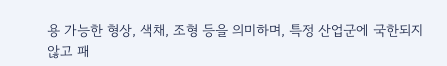용 가능한 형상, 색채, 조형 등을 의미하며, 특정 산업군에 국한되지 않고 패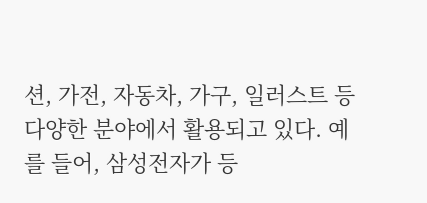션, 가전, 자동차, 가구, 일러스트 등 다양한 분야에서 활용되고 있다. 예를 들어, 삼성전자가 등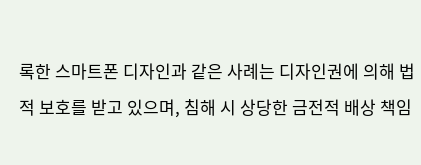록한 스마트폰 디자인과 같은 사례는 디자인권에 의해 법적 보호를 받고 있으며, 침해 시 상당한 금전적 배상 책임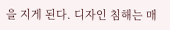을 지게 된다. 디자인 침해는 매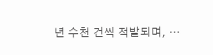년 수천 건씩 적발되며, …